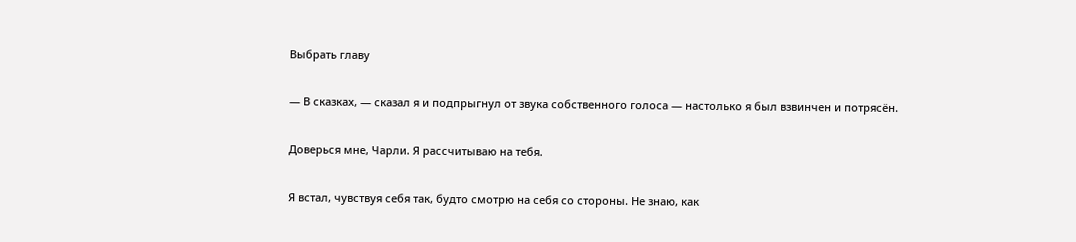Выбрать главу

— В сказках, — сказал я и подпрыгнул от звука собственного голоса — настолько я был взвинчен и потрясён.

Доверься мне, Чарли. Я рассчитываю на тебя.

Я встал, чувствуя себя так, будто смотрю на себя со стороны. Не знаю, как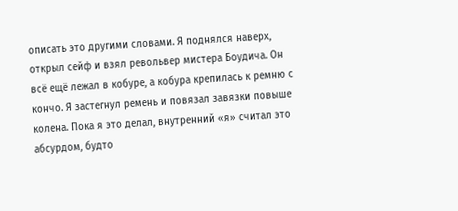описать это другими словами. Я поднялся наверх, открыл сейф и взял револьвер мистера Боудича. Он всё ещё лежал в кобуре, а кобура крепилась к ремню с кончо. Я застегнул ремень и повязал завязки повыше колена. Пока я это делал, внутренний «я» считал это абсурдом, будто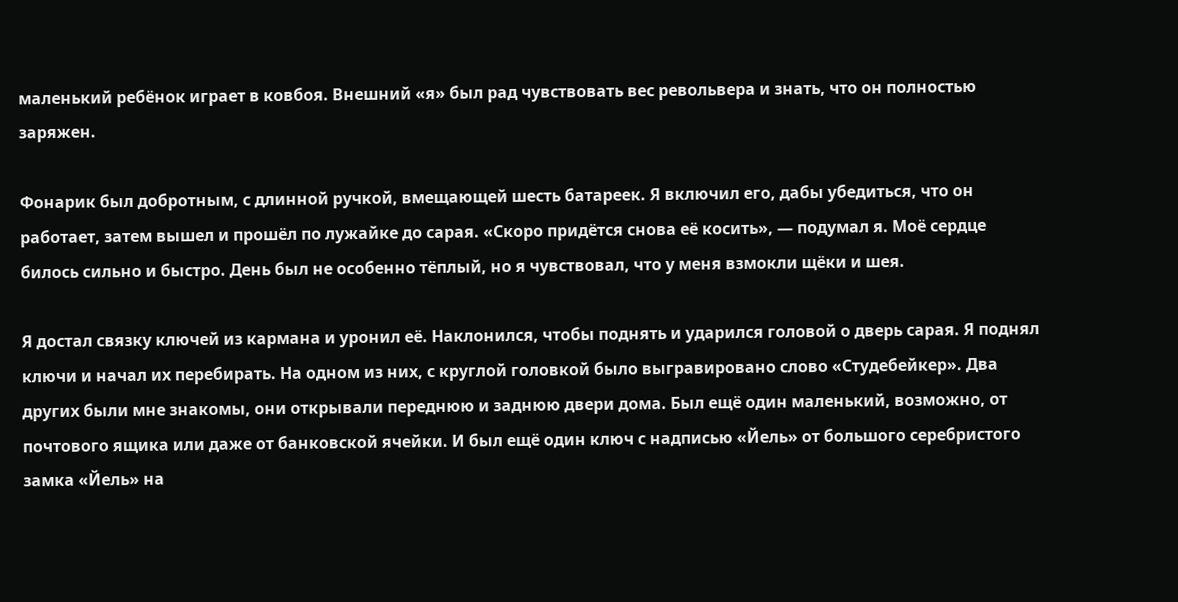маленький ребёнок играет в ковбоя. Внешний «я» был рад чувствовать вес револьвера и знать, что он полностью заряжен.

Фонарик был добротным, с длинной ручкой, вмещающей шесть батареек. Я включил его, дабы убедиться, что он работает, затем вышел и прошёл по лужайке до сарая. «Скоро придётся снова её косить», — подумал я. Моё сердце билось сильно и быстро. День был не особенно тёплый, но я чувствовал, что у меня взмокли щёки и шея.

Я достал связку ключей из кармана и уронил её. Наклонился, чтобы поднять и ударился головой о дверь сарая. Я поднял ключи и начал их перебирать. На одном из них, с круглой головкой было выгравировано слово «Студебейкер». Два других были мне знакомы, они открывали переднюю и заднюю двери дома. Был ещё один маленький, возможно, от почтового ящика или даже от банковской ячейки. И был ещё один ключ с надписью «Йель» от большого серебристого замка «Йель» на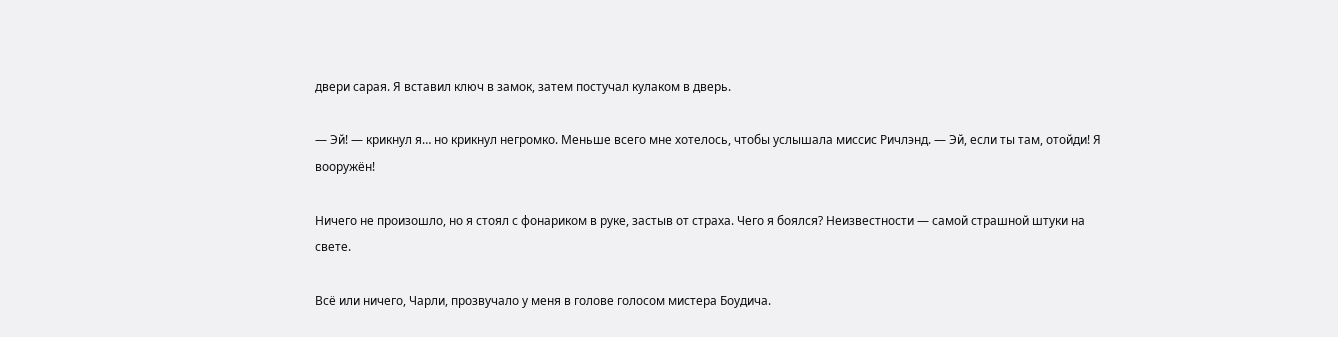двери сарая. Я вставил ключ в замок, затем постучал кулаком в дверь.

— Эй! — крикнул я… но крикнул негромко. Меньше всего мне хотелось, чтобы услышала миссис Ричлэнд. — Эй, если ты там, отойди! Я вооружён!

Ничего не произошло, но я стоял с фонариком в руке, застыв от страха. Чего я боялся? Неизвестности — самой страшной штуки на свете.

Всё или ничего, Чарли, прозвучало у меня в голове голосом мистера Боудича.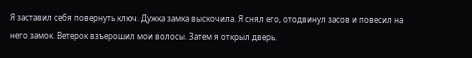Я заставил себя повернуть ключ. Дужка замка выскочила. Я cнял его, отодвинул засов и повесил на него замок. Ветерок взъерошил мои волосы. Затем я открыл дверь.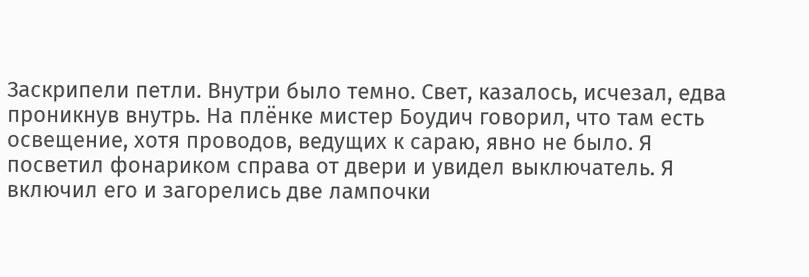Заскрипели петли. Внутри было темно. Свет, казалось, исчезал, едва проникнув внутрь. На плёнке мистер Боудич говорил, что там есть освещение, хотя проводов, ведущих к сараю, явно не было. Я посветил фонариком справа от двери и увидел выключатель. Я включил его и загорелись две лампочки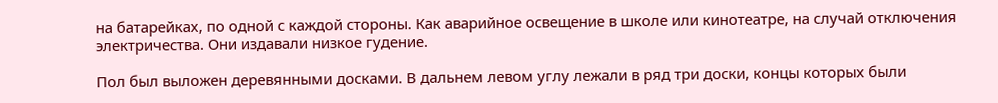на батарейках, по одной с каждой стороны. Как аварийное освещение в школе или кинотеатре, на случай отключения электричества. Они издавали низкое гудение.

Пол был выложен деревянными досками. В дальнем левом углу лежали в ряд три доски, концы которых были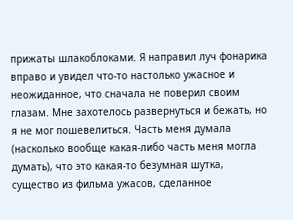прижаты шлакоблоками. Я направил луч фонарика вправо и увидел что-то настолько ужасное и неожиданное, что сначала не поверил своим глазам. Мне захотелось развернуться и бежать, но я не мог пошевелиться. Часть меня думала (насколько вообще какая-либо часть меня могла думать), что это какая-то безумная шутка, существо из фильма ужасов, сделанное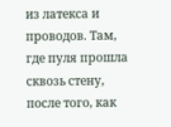из латекса и проводов. Там, где пуля прошла сквозь стену, после того, как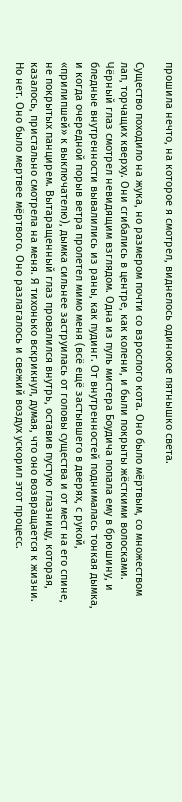прошила нечто, на которое я смотрел, виднелось одинокое пятнышко света.

Существо походило на жука, но размером почти со взрослого кота. Оно было мёртвым, со множеством лап, торчащих кверху. Они сгибались в центре, как колени, и были покрыты жёсткими волосками. Чёрный глаз смотрел невидящим взглядом. Одна из пуль мистера Боудича попала ему в брюшину, и бледные внутренности вывалились из раны, как пудинг. От внутренностей поднималась тонкая дымка, и когда очередной порыв ветра пролетел мимо меня (всё ещё застывшего в дверях, с рукой, «прилипшей» к выключателю), дымка сильнее заструилась от головы существа и от мест на его спине, не покрытых панцирем. Вытаращенный глаз провалился внутрь, оставив пустую глазницу, которая, казалось, пристально смотрела на меня. Я тихонько вскрикнул, думая, что оно возвращается к жизни. Но нет. Оно было мертвее мёртвого. Оно разлагалось и свежий воздух ускорил этот процесс.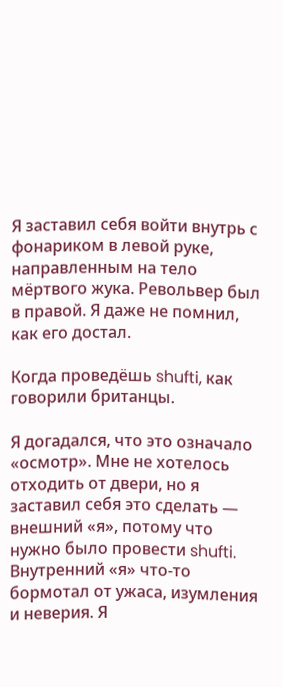Я заставил себя войти внутрь с фонариком в левой руке, направленным на тело мёртвого жука. Револьвер был в правой. Я даже не помнил, как его достал.

Когда проведёшь shufti, как говорили британцы.

Я догадался, что это означало «осмотр». Мне не хотелось отходить от двери, но я заставил себя это сделать — внешний «я», потому что нужно было провести shufti. Внутренний «я» что-то бормотал от ужаса, изумления и неверия. Я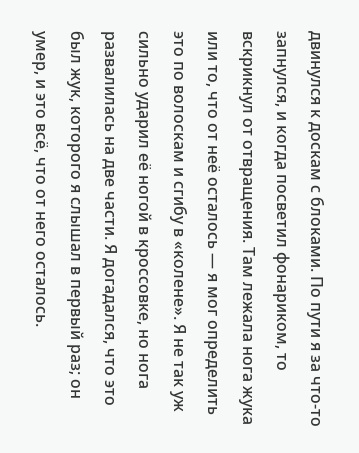двинулся к доскам с блоками. По пути я за что-то запнулся, и когда посветил фонариком, то вскрикнул от отвращения. Там лежала нога жука или то, что от неё осталось — я мог определить это по волоскам и сгибу в «колене». Я не так уж сильно ударил её ногой в кроссовке, но нога развалилась на две части. Я догадался, что это был жук, которого я слышал в первый раз; он умер, и это всё, что от него осталось.